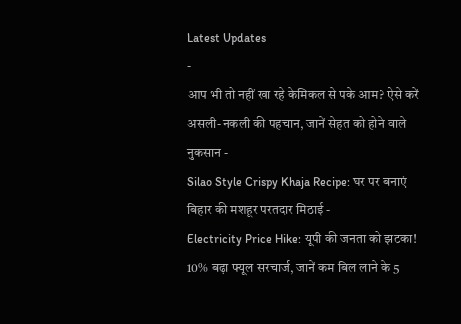Latest Updates
-
आप भी तो नहीं खा रहे केमिकल से पके आम? ऐसे करें असली-नकली की पहचान, जानें सेहत को होने वाले नुकसान -
Silao Style Crispy Khaja Recipe: घर पर बनाएं बिहार की मशहूर परतदार मिठाई -
Electricity Price Hike: यूपी की जनता को झटका! 10% बढ़ा फ्यूल सरचार्ज, जानें कम बिल लाने के 5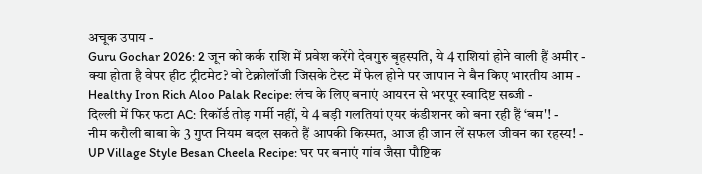अचूक उपाय -
Guru Gochar 2026: 2 जून को कर्क राशि में प्रवेश करेंगे देवगुरु बृहस्पति, ये 4 राशियां होने वाली हैं अमीर -
क्या होता है वेपर हीट ट्रीटमेट? वो टेक्नोलॉजी जिसके टेस्ट में फेल होने पर जापान ने बैन किए भारतीय आम -
Healthy Iron Rich Aloo Palak Recipe: लंच के लिए बनाएं आयरन से भरपूर स्वादिष्ट सब्जी -
दिल्ली में फिर फटा AC: रिकॉर्ड तोड़ गर्मी नहीं, ये 4 बड़ी गलतियां एयर कंडीशनर को बना रही हैं ‘बम'! -
नीम करौली बाबा के 3 गुप्त नियम बदल सकते हैं आपकी किस्मत, आज ही जान लें सफल जीवन का रहस्य! -
UP Village Style Besan Cheela Recipe: घर पर बनाएं गांव जैसा पौष्टिक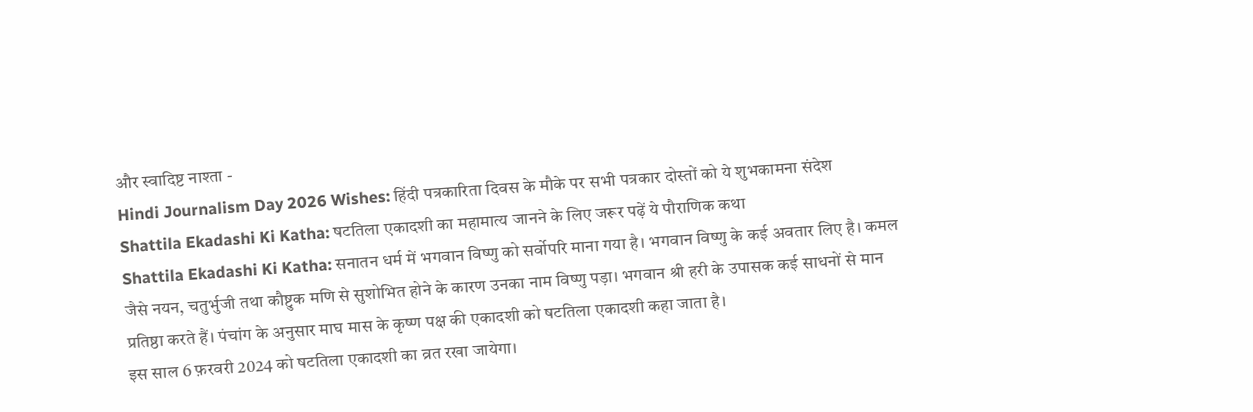और स्वादिष्ट नाश्ता -
Hindi Journalism Day 2026 Wishes: हिंदी पत्रकारिता दिवस के मौके पर सभी पत्रकार दोस्तों को ये शुभकामना संदेश
Shattila Ekadashi Ki Katha: षटतिला एकादशी का महामात्य जानने के लिए जरूर पढ़ें ये पौराणिक कथा
Shattila Ekadashi Ki Katha: सनातन धर्म में भगवान विष्णु को सर्वोपरि माना गया है। भगवान विष्णु के कई अवतार लिए है। कमल जैसे नयन, चतुर्भुजी तथा कौष्टुक मणि से सुशोभित होने के कारण उनका नाम विष्णु पड़ा। भगवान श्री हरी के उपासक कई साधनों से मान प्रतिष्ठा करते हैं। पंचांग के अनुसार माघ मास के कृष्ण पक्ष की एकादशी को षटतिला एकादशी कहा जाता है।
इस साल 6 फ़रवरी 2024 को षटतिला एकादशी का व्रत रखा जायेगा।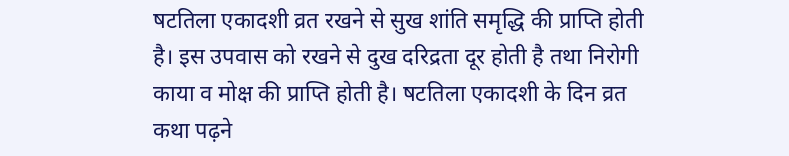षटतिला एकादशी व्रत रखने से सुख शांति समृद्धि की प्राप्ति होती है। इस उपवास को रखने से दुख दरिद्रता दूर होती है तथा निरोगी काया व मोक्ष की प्राप्ति होती है। षटतिला एकादशी के दिन व्रत कथा पढ़ने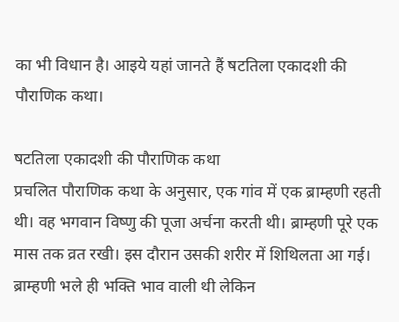का भी विधान है। आइये यहां जानते हैं षटतिला एकादशी की पौराणिक कथा।

षटतिला एकादशी की पौराणिक कथा
प्रचलित पौराणिक कथा के अनुसार, एक गांव में एक ब्राम्हणी रहती थी। वह भगवान विष्णु की पूजा अर्चना करती थी। ब्राम्हणी पूरे एक मास तक व्रत रखी। इस दौरान उसकी शरीर में शिथिलता आ गई। ब्राम्हणी भले ही भक्ति भाव वाली थी लेकिन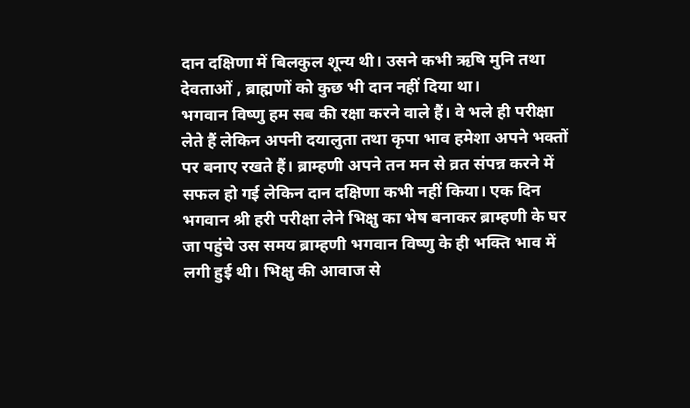दान दक्षिणा में बिलकुल शून्य थी। उसने कभी ऋषि मुनि तथा देवताओं , ब्राह्मणों को कुछ भी दान नहीं दिया था।
भगवान विष्णु हम सब की रक्षा करने वाले हैं। वे भले ही परीक्षा लेते हैं लेकिन अपनी दयालुता तथा कृपा भाव हमेशा अपने भक्तों पर बनाए रखते हैं। ब्राम्हणी अपने तन मन से व्रत संपन्न करने में सफल हो गई लेकिन दान दक्षिणा कभी नहीं किया। एक दिन भगवान श्री हरी परीक्षा लेने भिक्षु का भेष बनाकर ब्राम्हणी के घर जा पहुंचे उस समय ब्राम्हणी भगवान विष्णु के ही भक्ति भाव में लगी हुई थी। भिक्षु की आवाज से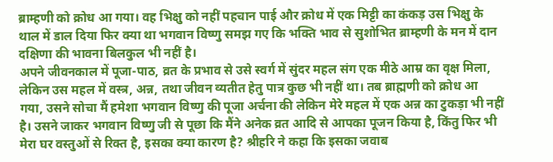ब्राम्हणी को क्रोध आ गया। वह भिक्षु को नहीं पहचान पाई और क्रोध में एक मिट्टी का कंकड़ उस भिक्षु के थाल में डाल दिया फिर क्या था भगवान विष्णु समझ गए कि भक्ति भाव से सुशोभित ब्राम्हणी के मन में दान दक्षिणा की भावना बिलकुल भी नहीं है।
अपने जीवनकाल में पूजा-पाठ, व्रत के प्रभाव से उसे स्वर्ग में सुंदर महल संग एक मीठे आम्र का वृक्ष मिला, लेकिन उस महल में वस्त्र, अन्न, तथा जीवन व्यतीत हेतु पात्र कुछ भी नहीं था। तब ब्राह्मणी को क्रोध आ गया, उसने सोचा मैं हमेशा भगवान विष्णु की पूजा अर्चना की लेकिन मेरे महल में एक अन्न का टुकड़ा भी नहीं है। उसने जाकर भगवान विष्णु जी से पूछा कि मैंने अनेक व्रत आदि से आपका पूजन किया है, किंतु फिर भी मेरा घर वस्तुओं से रिक्त है, इसका क्या कारण है? श्रीहरि ने कहा कि इसका जवाब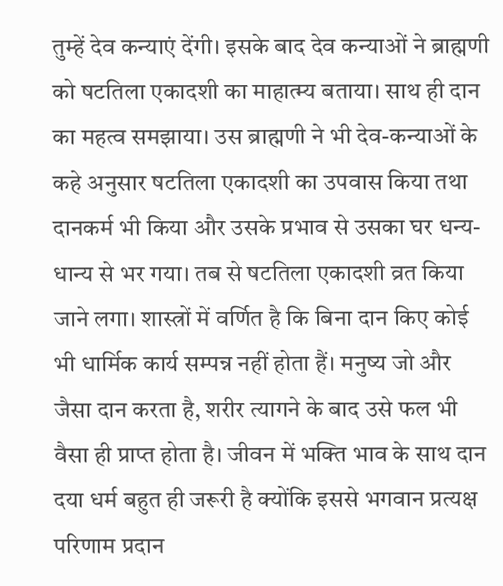तुम्हें देव कन्याएं देंगी। इसके बाद देव कन्याओं ने ब्राह्मणी को षटतिला एकादशी का माहात्म्य बताया। साथ ही दान का महत्व समझाया। उस ब्राह्मणी ने भी देव-कन्याओं के कहे अनुसार षटतिला एकादशी का उपवास किया तथा दानकर्म भी किया और उसके प्रभाव से उसका घर धन्य-धान्य से भर गया। तब से षटतिला एकादशी व्रत किया जाने लगा। शास्त्रों में वर्णित है कि बिना दान किए कोई भी धार्मिक कार्य सम्पन्न नहीं होता हैं। मनुष्य जो और जैसा दान करता है, शरीर त्यागने के बाद उसे फल भी वैसा ही प्राप्त होता है। जीवन में भक्ति भाव के साथ दान दया धर्म बहुत ही जरूरी है क्योंकि इससे भगवान प्रत्यक्ष परिणाम प्रदान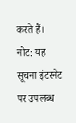करते हैं।
नोट: यह सूचना इंटरनेट पर उपलब्ध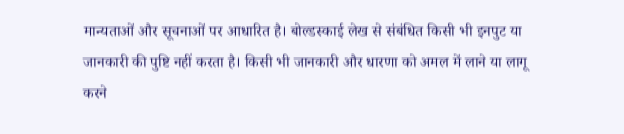मान्यताओं और सूचनाओं पर आधारित है। बोल्डस्काई लेख से संबंधित किसी भी इनपुट या जानकारी की पुष्टि नहीं करता है। किसी भी जानकारी और धारणा को अमल में लाने या लागू करने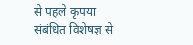से पहले कृपया संबंधित विशेषज्ञ से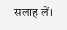सलाह लें।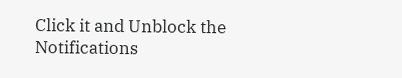Click it and Unblock the Notifications